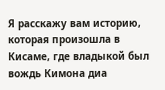Я расскажу вам историю, которая произошла в Кисаме, где владыкой был вождь Кимона диа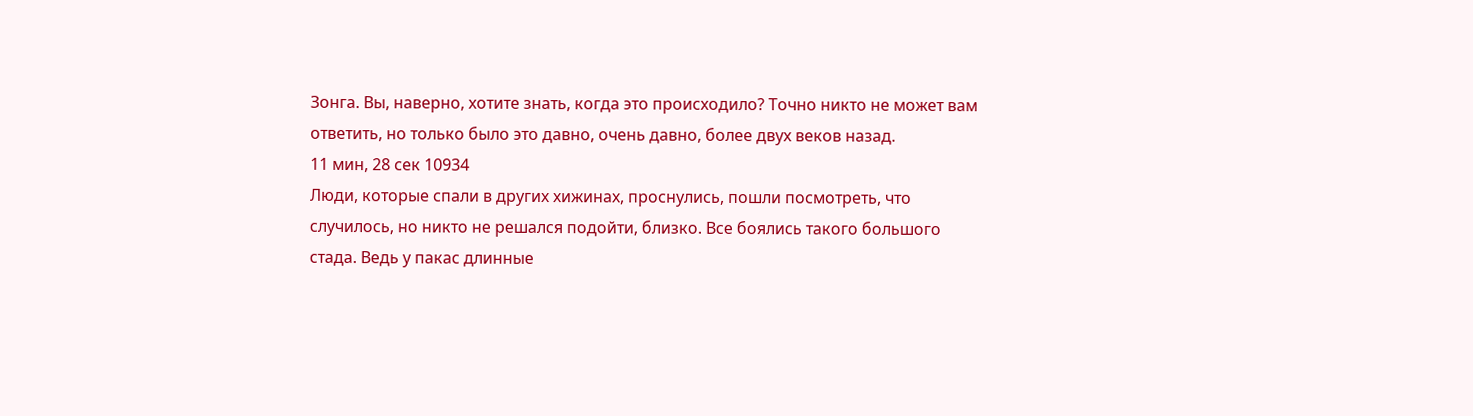Зонга. Вы, наверно, хотите знать, когда это происходило? Точно никто не может вам ответить, но только было это давно, очень давно, более двух веков назад.
11 мин, 28 сек 10934
Люди, которые спали в других хижинах, проснулись, пошли посмотреть, что случилось, но никто не решался подойти, близко. Все боялись такого большого стада. Ведь у пакас длинные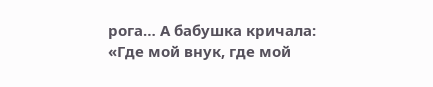рога… А бабушка кричала:
«Где мой внук, где мой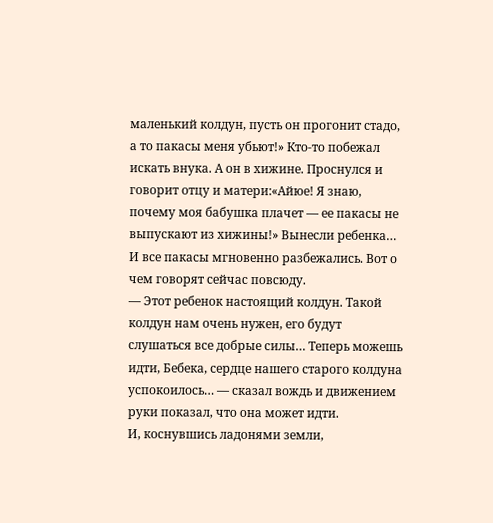маленький колдун, пусть он прогонит стадо, а то пакасы меня убьют!» Кто-то побежал искать внука. А он в хижине. Проснулся и говорит отцу и матери:«Айюе! Я знаю, почему моя бабушка плачет — ее пакасы не выпускают из хижины!» Вынесли ребенка… И все пакасы мгновенно разбежались. Вот о чем говорят сейчас повсюду.
— Этот ребенок настоящий колдун. Такой колдун нам очень нужен, его будут слушаться все добрые силы… Теперь можешь идти, Бебека, сердце нашего старого колдуна успокоилось… — сказал вождь и движением руки показал, что она может идти.
И, коснувшись ладонями земли,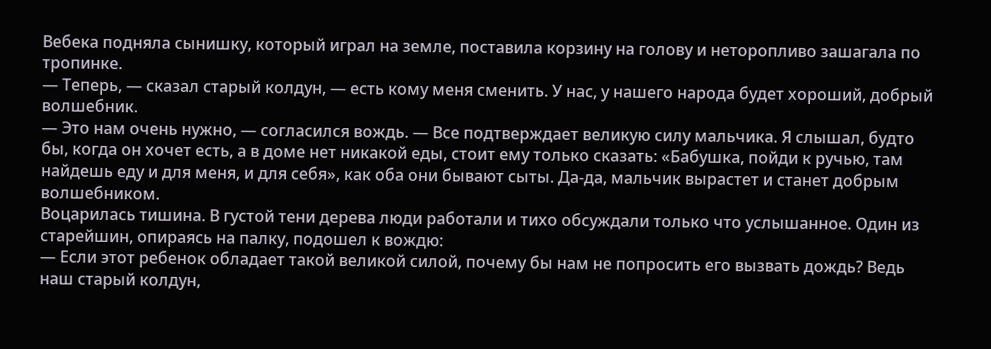Вебека подняла сынишку, который играл на земле, поставила корзину на голову и неторопливо зашагала по тропинке.
— Теперь, — сказал старый колдун, — есть кому меня сменить. У нас, у нашего народа будет хороший, добрый волшебник.
— Это нам очень нужно, — согласился вождь. — Все подтверждает великую силу мальчика. Я слышал, будто бы, когда он хочет есть, а в доме нет никакой еды, стоит ему только сказать: «Бабушка, пойди к ручью, там найдешь еду и для меня, и для себя», как оба они бывают сыты. Да-да, мальчик вырастет и станет добрым волшебником.
Воцарилась тишина. В густой тени дерева люди работали и тихо обсуждали только что услышанное. Один из старейшин, опираясь на палку, подошел к вождю:
— Если этот ребенок обладает такой великой силой, почему бы нам не попросить его вызвать дождь? Ведь наш старый колдун,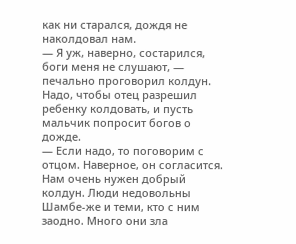как ни старался, дождя не наколдовал нам.
— Я уж, наверно, состарился, боги меня не слушают, — печально проговорил колдун. Надо, чтобы отец разрешил ребенку колдовать, и пусть мальчик попросит богов о дожде.
— Если надо, то поговорим с отцом. Наверное, он согласится. Нам очень нужен добрый колдун. Люди недовольны Шамбе-же и теми, кто с ним заодно. Много они зла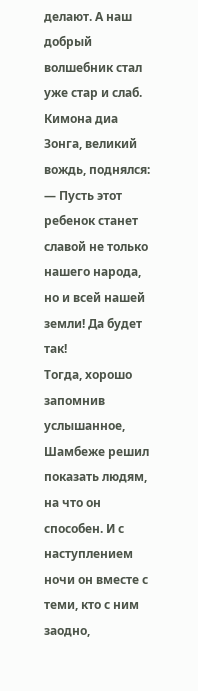делают. А наш добрый волшебник стал уже стар и слаб.
Кимона диа Зонга, великий вождь, поднялся:
— Пусть этот ребенок станет славой не только нашего народа, но и всей нашей земли! Да будет так!
Тогда, хорошо запомнив услышанное, Шамбеже решил показать людям, на что он способен. И с наступлением ночи он вместе с теми, кто с ним заодно,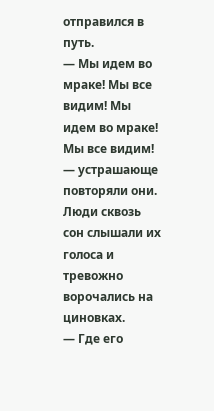отправился в путь.
— Мы идем во мраке! Мы все видим! Мы идем во мраке! Мы все видим! — устрашающе повторяли они.
Люди сквозь сон слышали их голоса и тревожно ворочались на циновках.
— Где его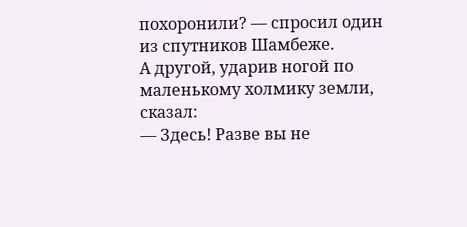похоронили? — спросил один из спутников Шамбеже.
А другой, ударив ногой по маленькому холмику земли, сказал:
— Здесь! Разве вы не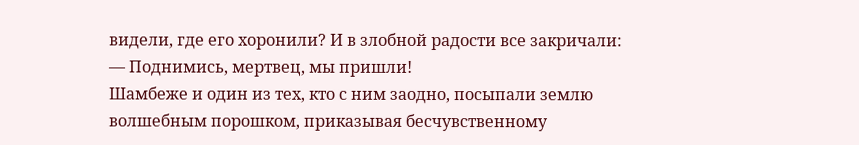видели, где его хоронили? И в злобной радости все закричали:
— Поднимись, мертвец, мы пришли!
Шамбеже и один из тех, кто с ним заодно, посыпали землю волшебным порошком, приказывая бесчувственному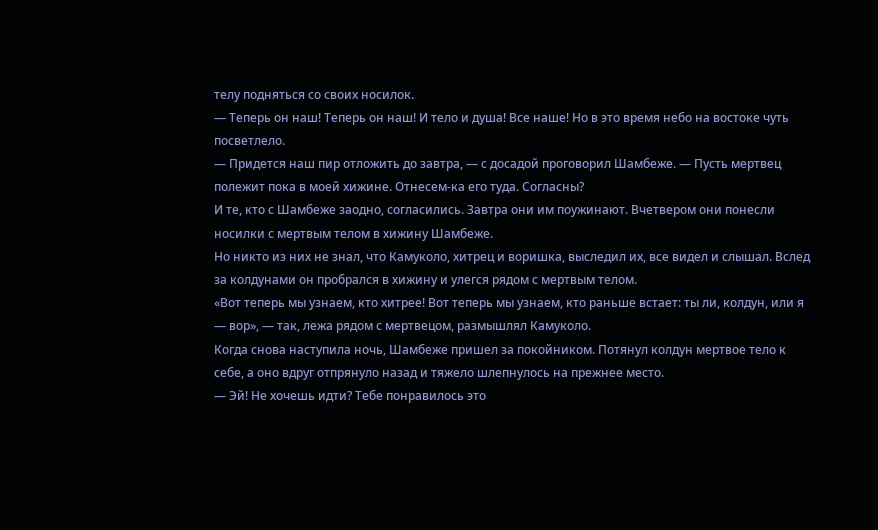телу подняться со своих носилок.
— Теперь он наш! Теперь он наш! И тело и душа! Все наше! Но в это время небо на востоке чуть посветлело.
— Придется наш пир отложить до завтра, — с досадой проговорил Шамбеже. — Пусть мертвец полежит пока в моей хижине. Отнесем-ка его туда. Согласны?
И те, кто с Шамбеже заодно, согласились. Завтра они им поужинают. Вчетвером они понесли носилки с мертвым телом в хижину Шамбеже.
Но никто из них не знал, что Камуколо, хитрец и воришка, выследил их, все видел и слышал. Вслед за колдунами он пробрался в хижину и улегся рядом с мертвым телом.
«Вот теперь мы узнаем, кто хитрее! Вот теперь мы узнаем, кто раньше встает: ты ли, колдун, или я — вор», — так, лежа рядом с мертвецом, размышлял Камуколо.
Когда снова наступила ночь, Шамбеже пришел за покойником. Потянул колдун мертвое тело к себе, а оно вдруг отпрянуло назад и тяжело шлепнулось на прежнее место.
— Эй! Не хочешь идти? Тебе понравилось это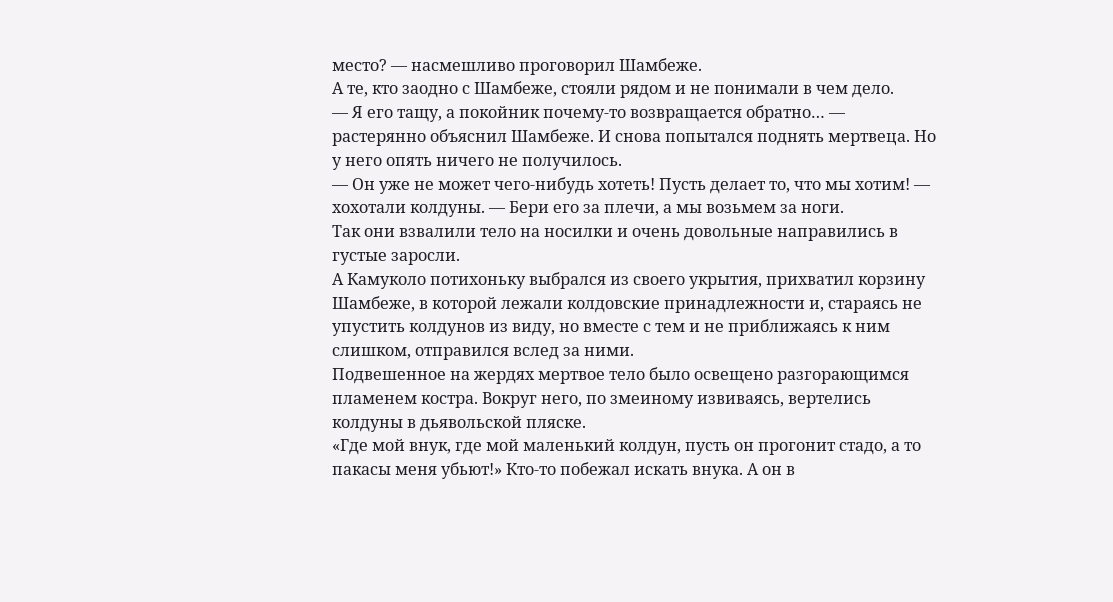место? — насмешливо проговорил Шамбеже.
А те, кто заодно с Шамбеже, стояли рядом и не понимали в чем дело.
— Я его тащу, а покойник почему-то возвращается обратно… — растерянно объяснил Шамбеже. И снова попытался поднять мертвеца. Но у него опять ничего не получилось.
— Он уже не может чего-нибудь хотеть! Пусть делает то, что мы хотим! — хохотали колдуны. — Бери его за плечи, а мы возьмем за ноги.
Так они взвалили тело на носилки и очень довольные направились в густые заросли.
А Камуколо потихоньку выбрался из своего укрытия, прихватил корзину Шамбеже, в которой лежали колдовские принадлежности и, стараясь не упустить колдунов из виду, но вместе с тем и не приближаясь к ним слишком, отправился вслед за ними.
Подвешенное на жердях мертвое тело было освещено разгорающимся пламенем костра. Вокруг него, по змеиному извиваясь, вертелись колдуны в дьявольской пляске.
«Где мой внук, где мой маленький колдун, пусть он прогонит стадо, а то пакасы меня убьют!» Кто-то побежал искать внука. А он в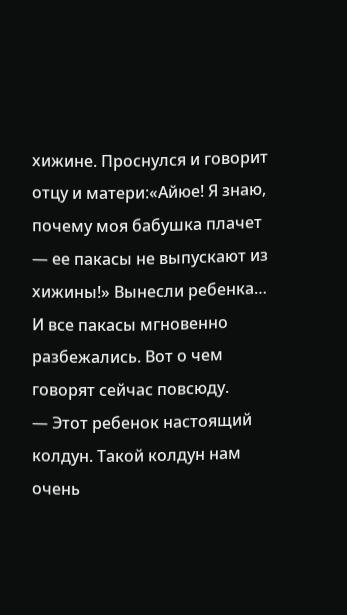хижине. Проснулся и говорит отцу и матери:«Айюе! Я знаю, почему моя бабушка плачет — ее пакасы не выпускают из хижины!» Вынесли ребенка… И все пакасы мгновенно разбежались. Вот о чем говорят сейчас повсюду.
— Этот ребенок настоящий колдун. Такой колдун нам очень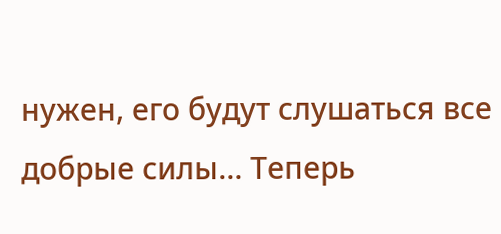нужен, его будут слушаться все добрые силы… Теперь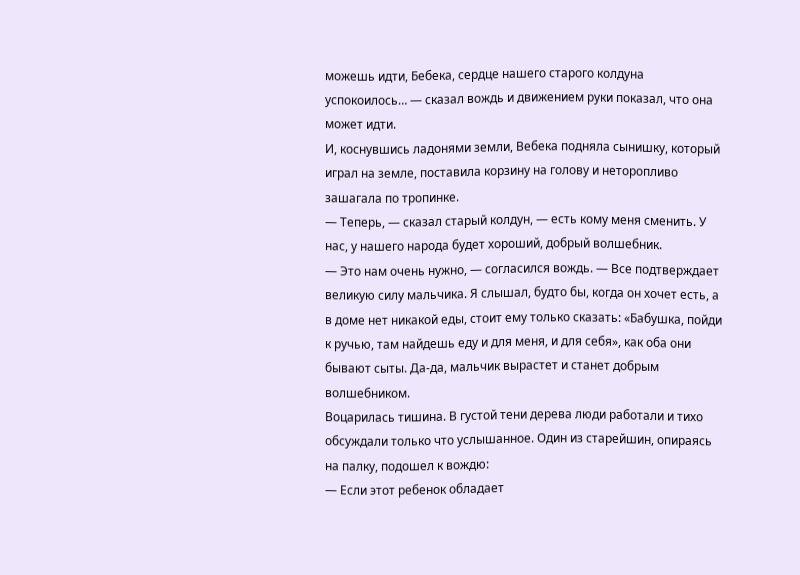можешь идти, Бебека, сердце нашего старого колдуна успокоилось… — сказал вождь и движением руки показал, что она может идти.
И, коснувшись ладонями земли, Вебека подняла сынишку, который играл на земле, поставила корзину на голову и неторопливо зашагала по тропинке.
— Теперь, — сказал старый колдун, — есть кому меня сменить. У нас, у нашего народа будет хороший, добрый волшебник.
— Это нам очень нужно, — согласился вождь. — Все подтверждает великую силу мальчика. Я слышал, будто бы, когда он хочет есть, а в доме нет никакой еды, стоит ему только сказать: «Бабушка, пойди к ручью, там найдешь еду и для меня, и для себя», как оба они бывают сыты. Да-да, мальчик вырастет и станет добрым волшебником.
Воцарилась тишина. В густой тени дерева люди работали и тихо обсуждали только что услышанное. Один из старейшин, опираясь на палку, подошел к вождю:
— Если этот ребенок обладает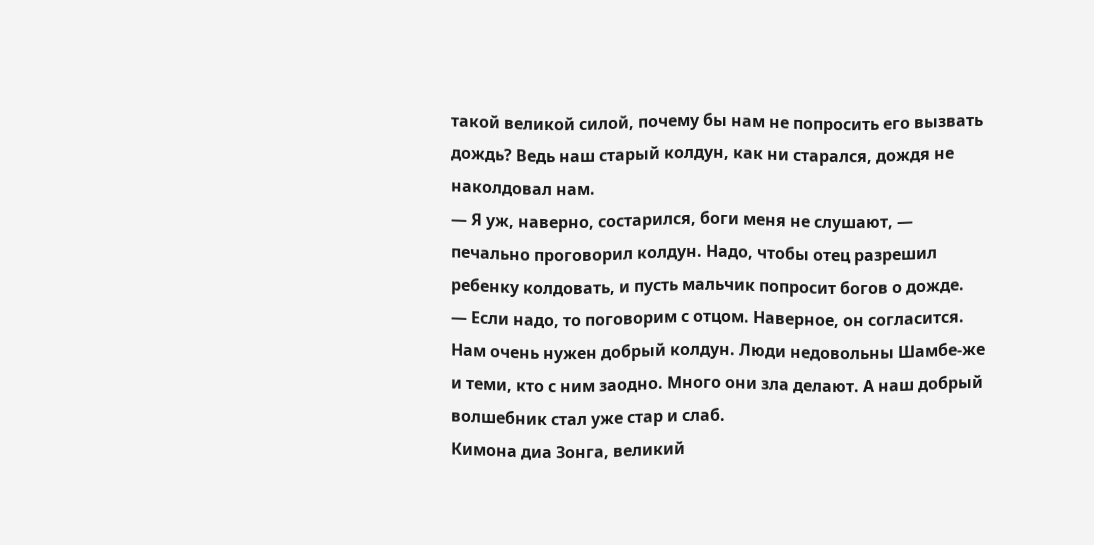такой великой силой, почему бы нам не попросить его вызвать дождь? Ведь наш старый колдун, как ни старался, дождя не наколдовал нам.
— Я уж, наверно, состарился, боги меня не слушают, — печально проговорил колдун. Надо, чтобы отец разрешил ребенку колдовать, и пусть мальчик попросит богов о дожде.
— Если надо, то поговорим с отцом. Наверное, он согласится. Нам очень нужен добрый колдун. Люди недовольны Шамбе-же и теми, кто с ним заодно. Много они зла делают. А наш добрый волшебник стал уже стар и слаб.
Кимона диа Зонга, великий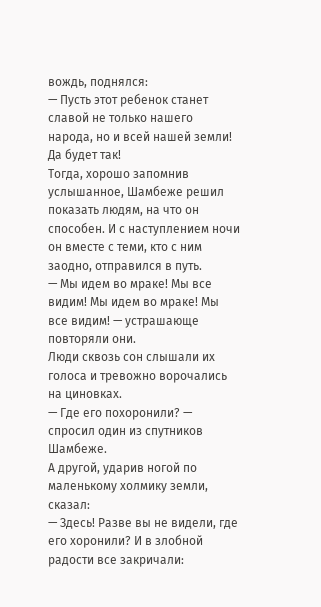вождь, поднялся:
— Пусть этот ребенок станет славой не только нашего народа, но и всей нашей земли! Да будет так!
Тогда, хорошо запомнив услышанное, Шамбеже решил показать людям, на что он способен. И с наступлением ночи он вместе с теми, кто с ним заодно, отправился в путь.
— Мы идем во мраке! Мы все видим! Мы идем во мраке! Мы все видим! — устрашающе повторяли они.
Люди сквозь сон слышали их голоса и тревожно ворочались на циновках.
— Где его похоронили? — спросил один из спутников Шамбеже.
А другой, ударив ногой по маленькому холмику земли, сказал:
— Здесь! Разве вы не видели, где его хоронили? И в злобной радости все закричали: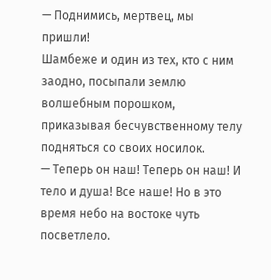— Поднимись, мертвец, мы пришли!
Шамбеже и один из тех, кто с ним заодно, посыпали землю волшебным порошком, приказывая бесчувственному телу подняться со своих носилок.
— Теперь он наш! Теперь он наш! И тело и душа! Все наше! Но в это время небо на востоке чуть посветлело.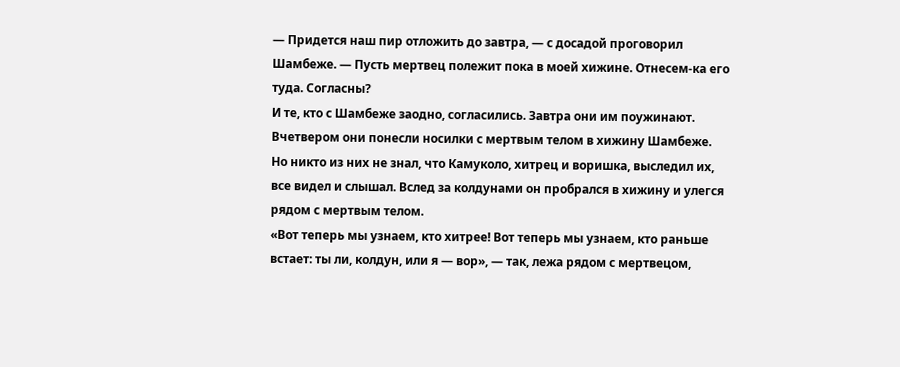— Придется наш пир отложить до завтра, — с досадой проговорил Шамбеже. — Пусть мертвец полежит пока в моей хижине. Отнесем-ка его туда. Согласны?
И те, кто с Шамбеже заодно, согласились. Завтра они им поужинают. Вчетвером они понесли носилки с мертвым телом в хижину Шамбеже.
Но никто из них не знал, что Камуколо, хитрец и воришка, выследил их, все видел и слышал. Вслед за колдунами он пробрался в хижину и улегся рядом с мертвым телом.
«Вот теперь мы узнаем, кто хитрее! Вот теперь мы узнаем, кто раньше встает: ты ли, колдун, или я — вор», — так, лежа рядом с мертвецом,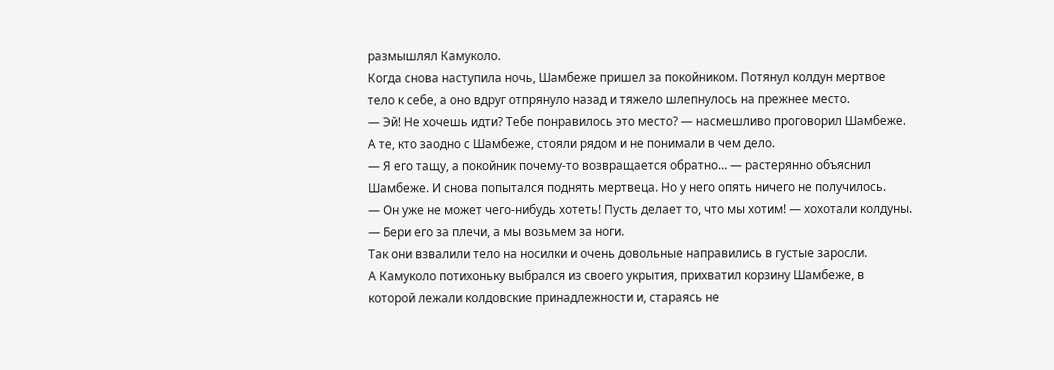размышлял Камуколо.
Когда снова наступила ночь, Шамбеже пришел за покойником. Потянул колдун мертвое тело к себе, а оно вдруг отпрянуло назад и тяжело шлепнулось на прежнее место.
— Эй! Не хочешь идти? Тебе понравилось это место? — насмешливо проговорил Шамбеже.
А те, кто заодно с Шамбеже, стояли рядом и не понимали в чем дело.
— Я его тащу, а покойник почему-то возвращается обратно… — растерянно объяснил Шамбеже. И снова попытался поднять мертвеца. Но у него опять ничего не получилось.
— Он уже не может чего-нибудь хотеть! Пусть делает то, что мы хотим! — хохотали колдуны. — Бери его за плечи, а мы возьмем за ноги.
Так они взвалили тело на носилки и очень довольные направились в густые заросли.
А Камуколо потихоньку выбрался из своего укрытия, прихватил корзину Шамбеже, в которой лежали колдовские принадлежности и, стараясь не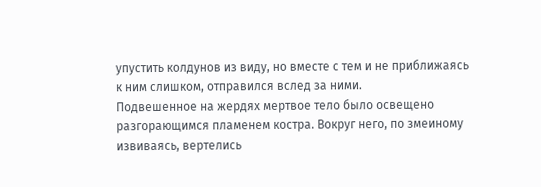упустить колдунов из виду, но вместе с тем и не приближаясь к ним слишком, отправился вслед за ними.
Подвешенное на жердях мертвое тело было освещено разгорающимся пламенем костра. Вокруг него, по змеиному извиваясь, вертелись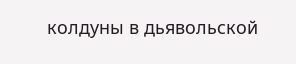колдуны в дьявольской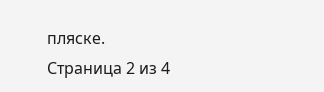пляске.
Страница 2 из 4